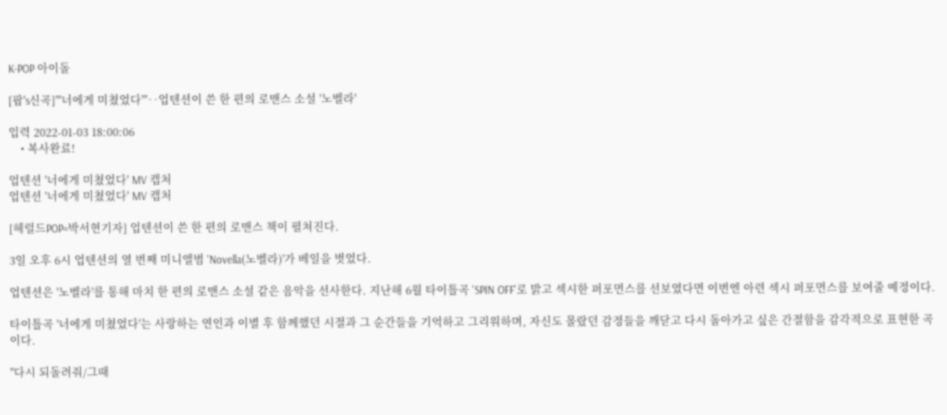K-POP 아이돌

[팝's신곡]"'너에게 미쳤었다'"‥업텐션이 쓴 한 편의 로맨스 소설 '노벨라'

입력 2022-01-03 18:00:06
    • 복사완료!

업텐션 '너에게 미쳤었다' MV 캡처
업텐션 '너에게 미쳤었다' MV 캡처

[헤럴드POP=박서현기자] 업텐션이 쓴 한 편의 로맨스 책이 펼쳐진다.

3일 오후 6시 업텐션의 열 번째 미니앨범 'Novella(노벨라)'가 베일을 벗었다.

업텐션은 '노벨라'를 통해 마치 한 편의 로맨스 소설 같은 음악을 선사한다. 지난해 6월 타이틀곡 'SPIN OFF'로 밝고 섹시한 퍼포먼스를 선보였다면 이번엔 아련 섹시 퍼포먼스를 보여줄 예정이다.

타이틀곡 '너에게 미쳤었다'는 사랑하는 연인과 이별 후 함께했던 시절과 그 순간들을 기억하고 그리워하며, 자신도 몰랐던 감정들을 깨닫고 다시 돌아가고 싶은 간절함을 감각적으로 표현한 곡이다.

"다시 되돌려줘/그때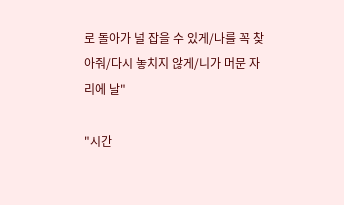로 돌아가 널 잡을 수 있게/나를 꼭 찾아줘/다시 놓치지 않게/니가 머문 자리에 날"

"시간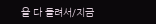을 다 돌려서/지금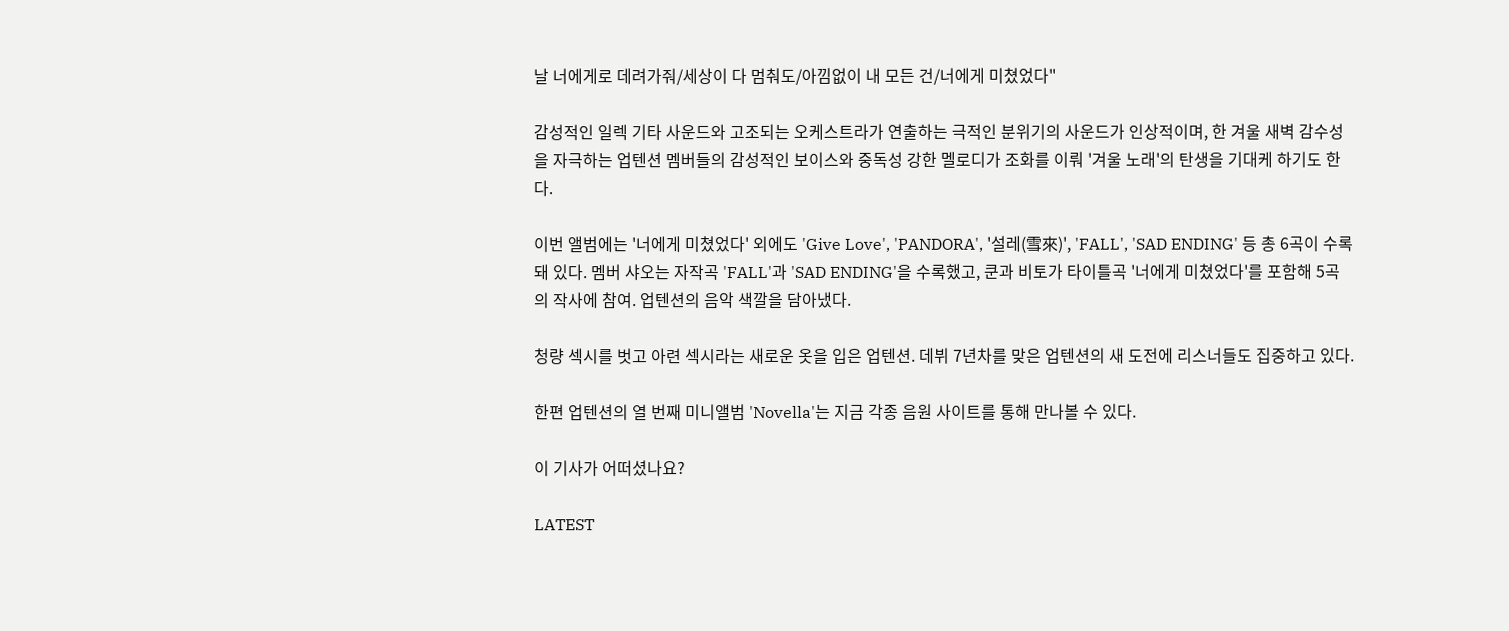날 너에게로 데려가줘/세상이 다 멈춰도/아낌없이 내 모든 건/너에게 미쳤었다"

감성적인 일렉 기타 사운드와 고조되는 오케스트라가 연출하는 극적인 분위기의 사운드가 인상적이며, 한 겨울 새벽 감수성을 자극하는 업텐션 멤버들의 감성적인 보이스와 중독성 강한 멜로디가 조화를 이뤄 '겨울 노래'의 탄생을 기대케 하기도 한다.

이번 앨범에는 '너에게 미쳤었다' 외에도 'Give Love', 'PANDORA', '설레(雪來)', 'FALL', 'SAD ENDING' 등 총 6곡이 수록돼 있다. 멤버 샤오는 자작곡 'FALL'과 'SAD ENDING'을 수록했고, 쿤과 비토가 타이틀곡 '너에게 미쳤었다'를 포함해 5곡의 작사에 참여. 업텐션의 음악 색깔을 담아냈다.

청량 섹시를 벗고 아련 섹시라는 새로운 옷을 입은 업텐션. 데뷔 7년차를 맞은 업텐션의 새 도전에 리스너들도 집중하고 있다.

한편 업텐션의 열 번째 미니앨범 'Novella'는 지금 각종 음원 사이트를 통해 만나볼 수 있다.

이 기사가 어떠셨나요?

LATEST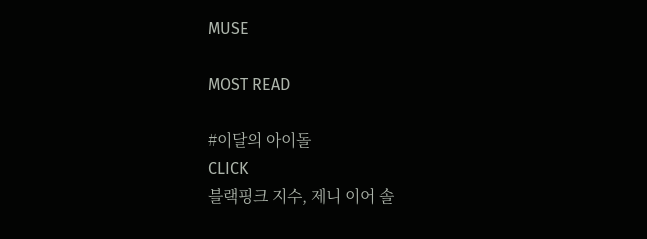MUSE

MOST READ

#이달의 아이돌
CLICK
블랙핑크 지수, 제니 이어 솔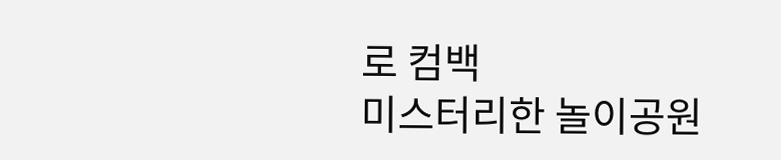로 컴백
미스터리한 놀이공원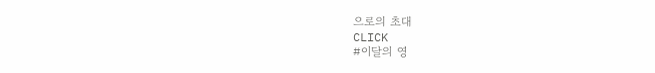으로의 초대
CLICK
#이달의 영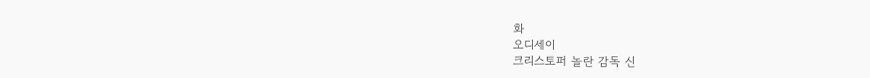화
오디세이
크리스토퍼 놀란 감독 신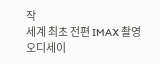작
세계 최초 전편 IMAX 촬영
오디세이